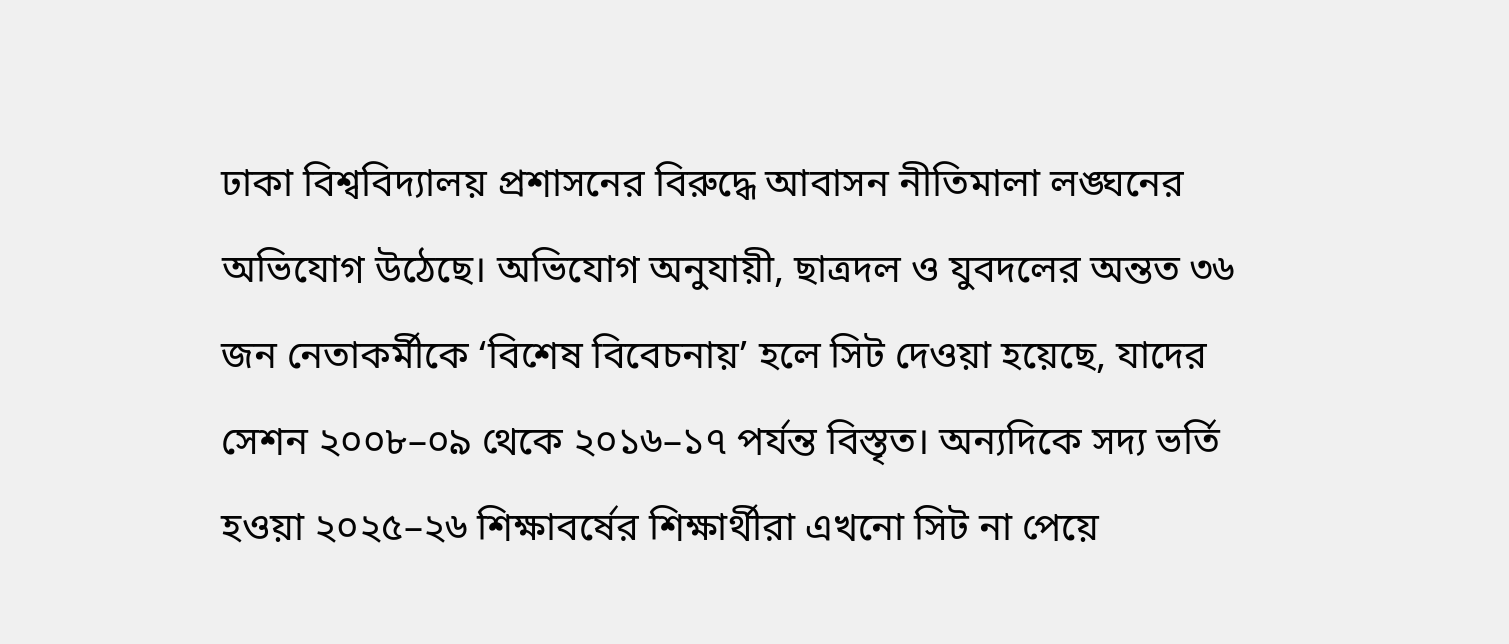ঢাকা বিশ্ববিদ্যালয় প্রশাসনের বিরুদ্ধে আবাসন নীতিমালা লঙ্ঘনের অভিযোগ উঠেছে। অভিযোগ অনুযায়ী, ছাত্রদল ও যুবদলের অন্তত ৩৬ জন নেতাকর্মীকে ‘বিশেষ বিবেচনায়’ হলে সিট দেওয়া হয়েছে, যাদের সেশন ২০০৮–০৯ থেকে ২০১৬–১৭ পর্যন্ত বিস্তৃত। অন্যদিকে সদ্য ভর্তি হওয়া ২০২৫–২৬ শিক্ষাবর্ষের শিক্ষার্থীরা এখনো সিট না পেয়ে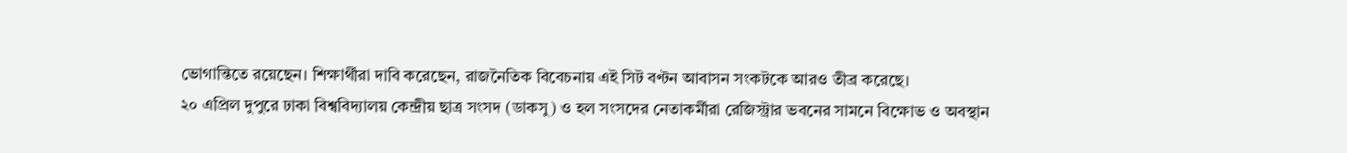ভোগান্তিতে রয়েছেন। শিক্ষার্থীরা দাবি করেছেন, রাজনৈতিক বিবেচনায় এই সিট বণ্টন আবাসন সংকটকে আরও তীব্র করেছে।
২০ এপ্রিল দুপুরে ঢাকা বিশ্ববিদ্যালয় কেন্দ্রীয় ছাত্র সংসদ (ডাকসু) ও হল সংসদের নেতাকর্মীরা রেজিস্ট্রার ভবনের সামনে বিক্ষোভ ও অবস্থান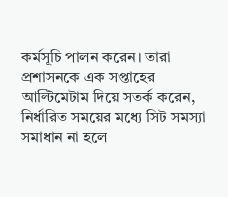কর্মসূচি পালন করেন। তারা প্রশাসনকে এক সপ্তাহের আল্টিমেটাম দিয়ে সতর্ক করেন, নির্ধারিত সময়ের মধ্যে সিট সমস্যা সমাধান না হলে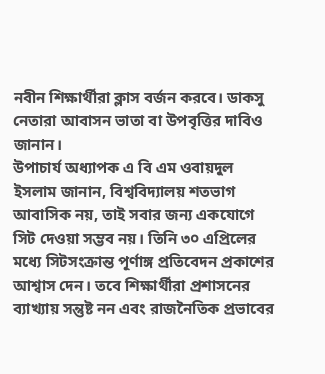নবীন শিক্ষার্থীরা ক্লাস বর্জন করবে। ডাকসু নেতারা আবাসন ভাতা বা উপবৃত্তির দাবিও জানান।
উপাচার্য অধ্যাপক এ বি এম ওবায়দুল ইসলাম জানান, বিশ্ববিদ্যালয় শতভাগ আবাসিক নয়, তাই সবার জন্য একযোগে সিট দেওয়া সম্ভব নয়। তিনি ৩০ এপ্রিলের মধ্যে সিটসংক্রান্ত পূর্ণাঙ্গ প্রতিবেদন প্রকাশের আশ্বাস দেন। তবে শিক্ষার্থীরা প্রশাসনের ব্যাখ্যায় সন্তুষ্ট নন এবং রাজনৈতিক প্রভাবের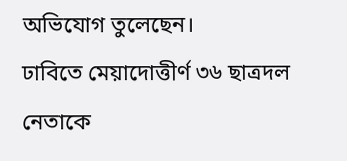অভিযোগ তুলেছেন।
ঢাবিতে মেয়াদোত্তীর্ণ ৩৬ ছাত্রদল নেতাকে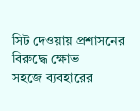সিট দেওয়ায় প্রশাসনের বিরুদ্ধে ক্ষোভ
সহজে ব্যবহারের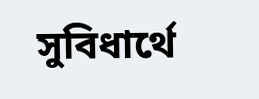সুবিধার্থে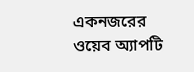একনজরের ওয়েব অ্যাপটি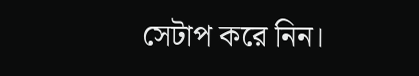সেটাপ করে নিন।